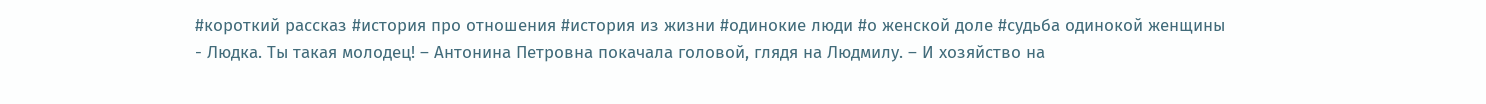#короткий рассказ #история про отношения #история из жизни #одинокие люди #о женской доле #судьба одинокой женщины
- Людка. Ты такая молодец! – Антонина Петровна покачала головой, глядя на Людмилу. – И хозяйство на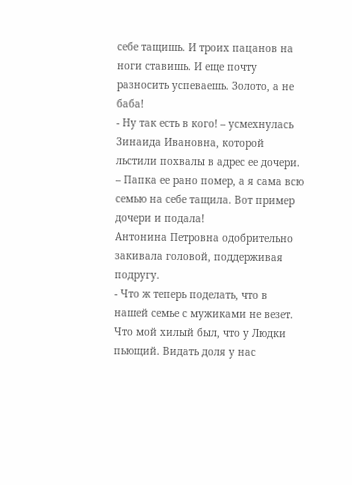себе тащишь. И троих пацанов на ноги ставишь. И еще почту разносить успеваешь. Золото, а не баба!
- Ну так есть в кого! – усмехнулась Зинаида Ивановна, которой льстили похвалы в адрес ее дочери. – Папка ее рано помер, а я сама всю семью на себе тащила. Вот пример дочери и подала!
Антонина Петровна одобрительно закивала головой, поддерживая подругу.
- Что ж теперь поделать, что в нашей семье с мужиками не везет. Что мой хилый был, что у Людки пьющий. Видать доля у нас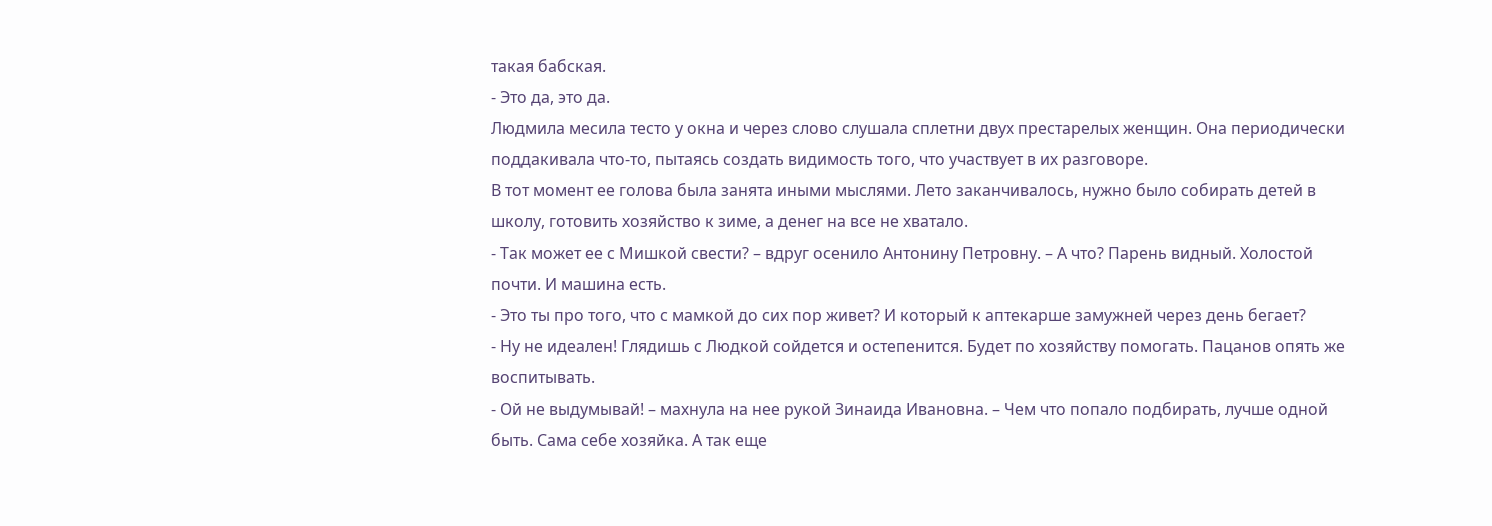такая бабская.
- Это да, это да.
Людмила месила тесто у окна и через слово слушала сплетни двух престарелых женщин. Она периодически поддакивала что-то, пытаясь создать видимость того, что участвует в их разговоре.
В тот момент ее голова была занята иными мыслями. Лето заканчивалось, нужно было собирать детей в школу, готовить хозяйство к зиме, а денег на все не хватало.
- Так может ее с Мишкой свести? – вдруг осенило Антонину Петровну. – А что? Парень видный. Холостой почти. И машина есть.
- Это ты про того, что с мамкой до сих пор живет? И который к аптекарше замужней через день бегает?
- Ну не идеален! Глядишь с Людкой сойдется и остепенится. Будет по хозяйству помогать. Пацанов опять же воспитывать.
- Ой не выдумывай! – махнула на нее рукой Зинаида Ивановна. – Чем что попало подбирать, лучше одной быть. Сама себе хозяйка. А так еще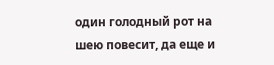один голодный рот на шею повесит, да еще и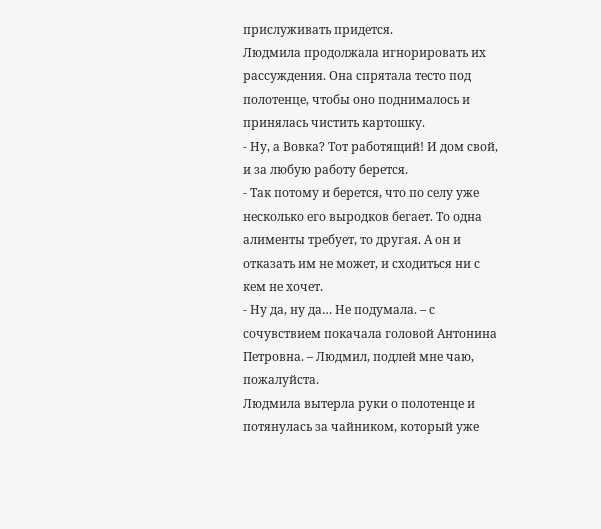прислуживать придется.
Людмила продолжала игнорировать их рассуждения. Она спрятала тесто под полотенце, чтобы оно поднималось и принялась чистить картошку.
- Ну, а Вовка? Тот работящий! И дом свой, и за любую работу берется.
- Так потому и берется, что по селу уже несколько его выродков бегает. То одна алименты требует, то другая. А он и отказать им не может, и сходиться ни с кем не хочет.
- Ну да, ну да… Не подумала. – с сочувствием покачала головой Антонина Петровна. – Людмил, подлей мне чаю, пожалуйста.
Людмила вытерла руки о полотенце и потянулась за чайником, который уже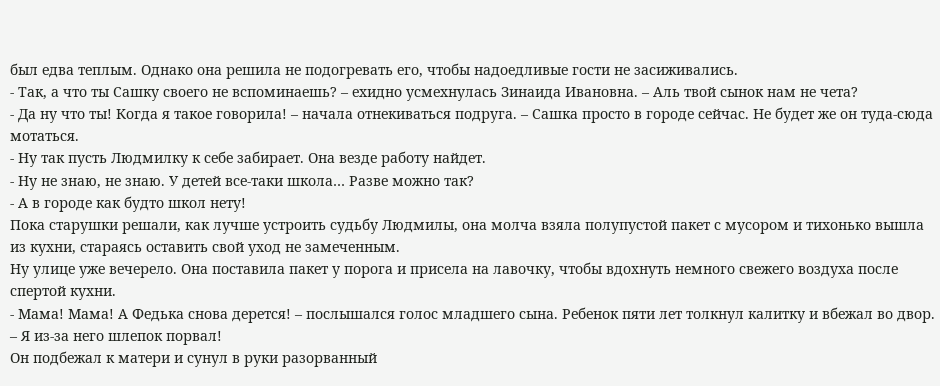был едва теплым. Однако она решила не подогревать его, чтобы надоедливые гости не засиживались.
- Так, а что ты Сашку своего не вспоминаешь? – ехидно усмехнулась Зинаида Ивановна. – Аль твой сынок нам не чета?
- Да ну что ты! Когда я такое говорила! – начала отнекиваться подруга. – Сашка просто в городе сейчас. Не будет же он туда-сюда мотаться.
- Ну так пусть Людмилку к себе забирает. Она везде работу найдет.
- Ну не знаю, не знаю. У детей все-таки школа… Разве можно так?
- А в городе как будто школ нету!
Пока старушки решали, как лучше устроить судьбу Людмилы, она молча взяла полупустой пакет с мусором и тихонько вышла из кухни, стараясь оставить свой уход не замеченным.
Ну улице уже вечерело. Она поставила пакет у порога и присела на лавочку, чтобы вдохнуть немного свежего воздуха после спертой кухни.
- Мама! Мама! А Федька снова дерется! – послышался голос младшего сына. Ребенок пяти лет толкнул калитку и вбежал во двор. – Я из-за него шлепок порвал!
Он подбежал к матери и сунул в руки разорванный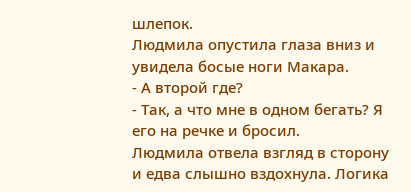шлепок.
Людмила опустила глаза вниз и увидела босые ноги Макара.
- А второй где?
- Так, а что мне в одном бегать? Я его на речке и бросил.
Людмила отвела взгляд в сторону и едва слышно вздохнула. Логика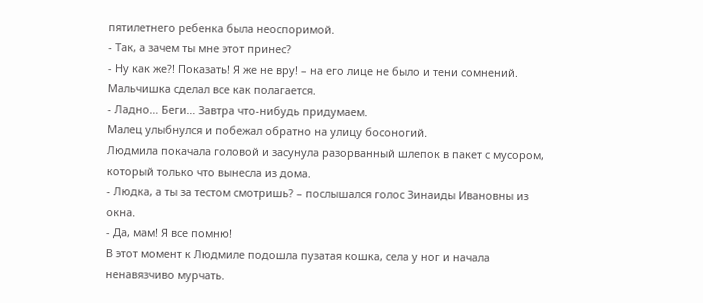пятилетнего ребенка была неоспоримой.
- Так, а зачем ты мне этот принес?
- Ну как же?! Показать! Я же не вру! – на его лице не было и тени сомнений. Мальчишка сделал все как полагается.
- Ладно… Беги… Завтра что-нибудь придумаем.
Малец улыбнулся и побежал обратно на улицу босоногий.
Людмила покачала головой и засунула разорванный шлепок в пакет с мусором, который только что вынесла из дома.
- Людка, а ты за тестом смотришь? – послышался голос Зинаиды Ивановны из окна.
- Да, мам! Я все помню!
В этот момент к Людмиле подошла пузатая кошка, села у ног и начала ненавязчиво мурчать.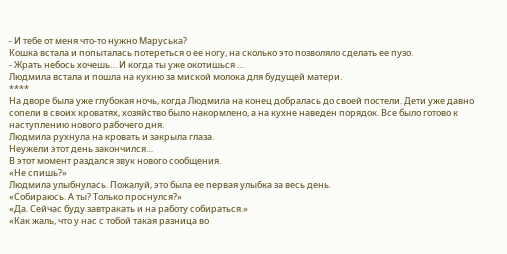- И тебе от меня что-то нужно Маруська?
Кошка встала и попыталась потереться о ее ногу, на сколько это позволяло сделать ее пузо.
- Жрать небось хочешь… И когда ты уже окотишься …
Людмила встала и пошла на кухню за миской молока для будущей матери.
****
На дворе была уже глубокая ночь, когда Людмила на конец добралась до своей постели. Дети уже давно сопели в своих кроватях, хозяйство было накормлено, а на кухне наведен порядок. Все было готово к наступлению нового рабочего дня.
Людмила рухнула на кровать и закрыла глаза.
Неужели этот день закончился…
В этот момент раздался звук нового сообщения.
«Не спишь?»
Людмила улыбнулась. Пожалуй, это была ее первая улыбка за весь день.
«Собираюсь. А ты? Только проснулся?»
«Да. Сейчас буду завтракать и на работу собираться.»
«Как жаль, что у нас с тобой такая разница во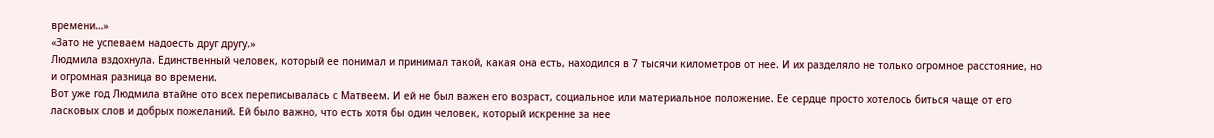времени…»
«Зато не успеваем надоесть друг другу.»
Людмила вздохнула. Единственный человек, который ее понимал и принимал такой, какая она есть, находился в 7 тысячи километров от нее. И их разделяло не только огромное расстояние, но и огромная разница во времени.
Вот уже год Людмила втайне ото всех переписывалась с Матвеем. И ей не был важен его возраст, социальное или материальное положение. Ее сердце просто хотелось биться чаще от его ласковых слов и добрых пожеланий. Ей было важно, что есть хотя бы один человек, который искренне за нее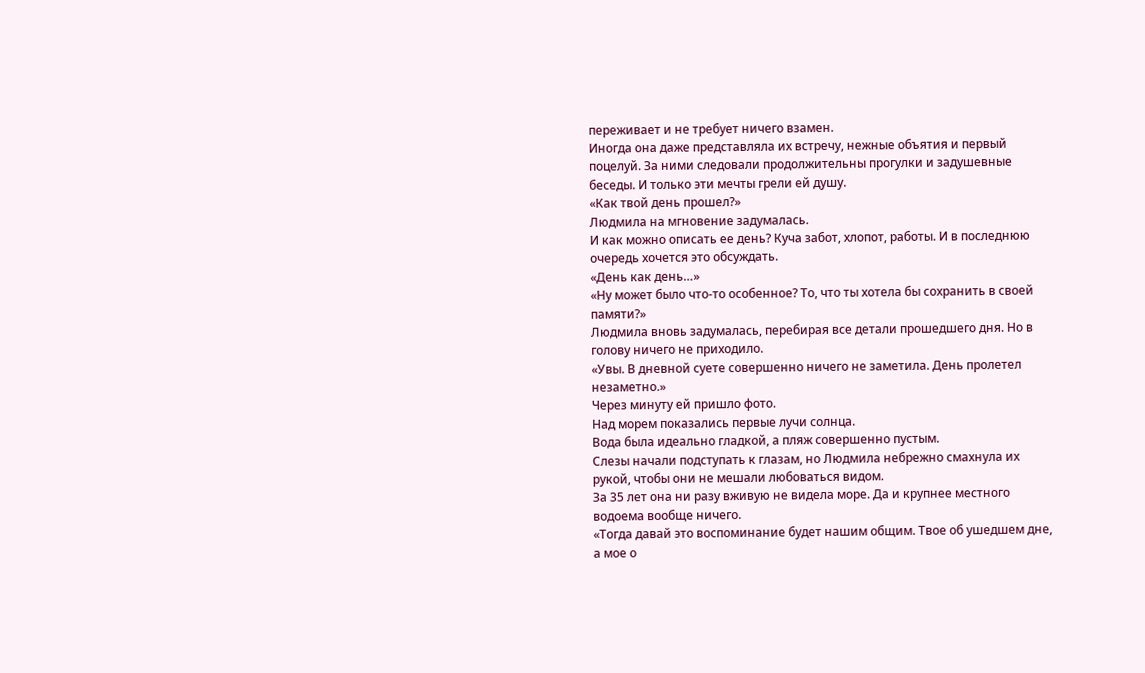переживает и не требует ничего взамен.
Иногда она даже представляла их встречу, нежные объятия и первый поцелуй. За ними следовали продолжительны прогулки и задушевные беседы. И только эти мечты грели ей душу.
«Как твой день прошел?»
Людмила на мгновение задумалась.
И как можно описать ее день? Куча забот, хлопот, работы. И в последнюю очередь хочется это обсуждать.
«День как день…»
«Ну может было что-то особенное? То, что ты хотела бы сохранить в своей памяти?»
Людмила вновь задумалась, перебирая все детали прошедшего дня. Но в голову ничего не приходило.
«Увы. В дневной суете совершенно ничего не заметила. День пролетел незаметно.»
Через минуту ей пришло фото.
Над морем показались первые лучи солнца.
Вода была идеально гладкой, а пляж совершенно пустым.
Слезы начали подступать к глазам, но Людмила небрежно смахнула их рукой, чтобы они не мешали любоваться видом.
За 35 лет она ни разу вживую не видела море. Да и крупнее местного водоема вообще ничего.
«Тогда давай это воспоминание будет нашим общим. Твое об ушедшем дне, а мое о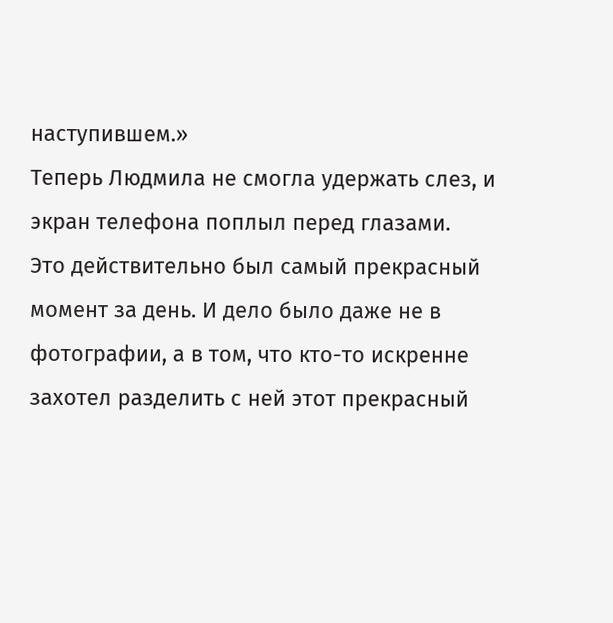наступившем.»
Теперь Людмила не смогла удержать слез, и экран телефона поплыл перед глазами.
Это действительно был самый прекрасный момент за день. И дело было даже не в фотографии, а в том, что кто-то искренне захотел разделить с ней этот прекрасный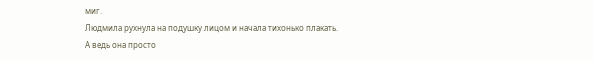миг.
Людмила рухнула на подушку лицом и начала тихонько плакать.
А ведь она просто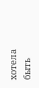хотела быть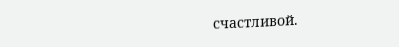счастливой.